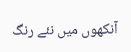آنکھوں میں نئے رنگ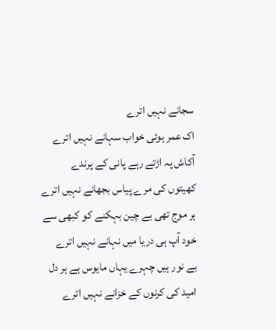سجانے نہیں اترے
اک عمر ہوئی خواب سہانے نہیں اترے
آکاش پہ اڑتے رہے پانی کے پرندے
کھیتوں کی مرے پیاس بجھانے نہیں اترے
ہر موج تھی بے چین بہکنے کو کبھی سے
خود آپ ہی دریا میں نہانے نہیں اترے
بے نور ہیں چہرے یہاں مایوس ہے ہر دل
امید کی کرنوں کے خزانے نہیں اترے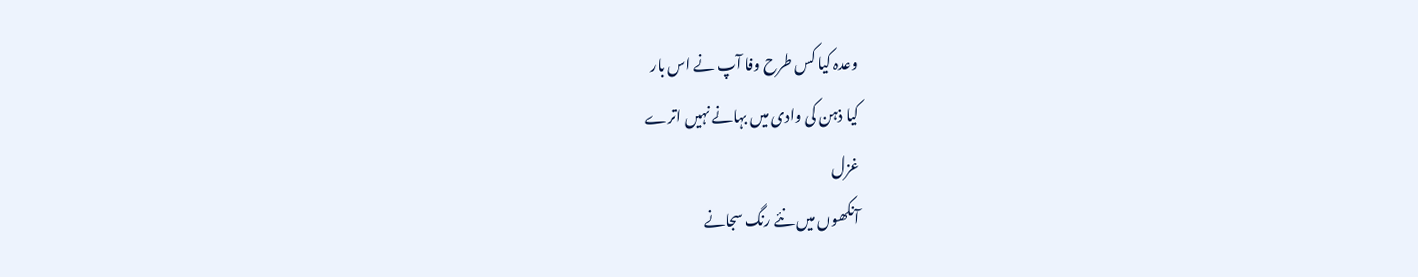وعدہ کیا کس طرح وفا آپ نے اس بار
کیا ذہن کی وادی میں بہانے نہیں اترے
غزل
آنکھوں میں نئے رنگ سجانے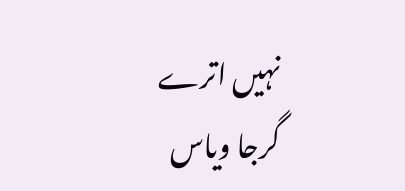نہیں اترے
گرجا ویاس